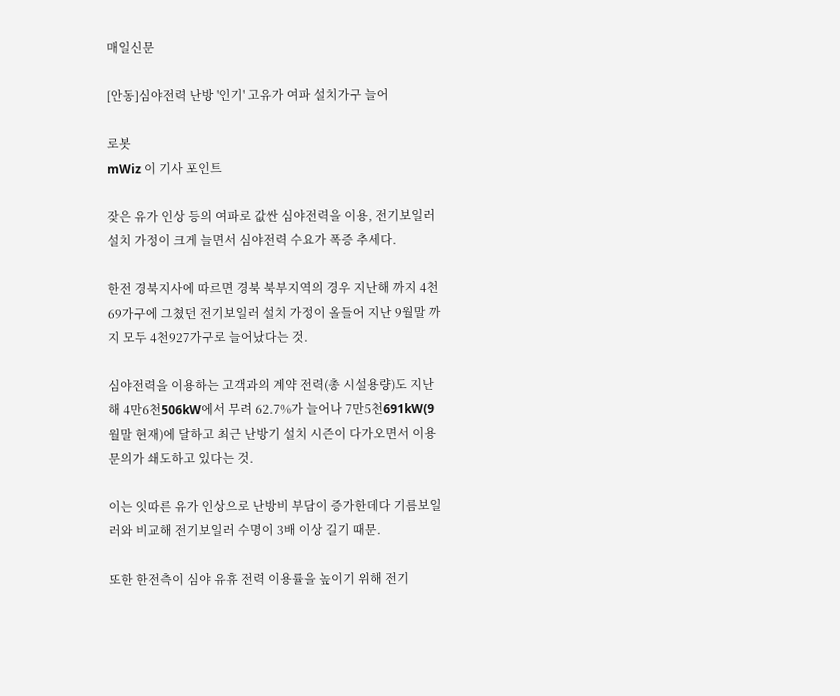매일신문

[안동]심야전력 난방 '인기' 고유가 여파 설치가구 늘어

로봇
mWiz 이 기사 포인트

잦은 유가 인상 등의 여파로 값싼 심야전력을 이용, 전기보일러 설치 가정이 크게 늘면서 심야전력 수요가 폭증 추세다.

한전 경북지사에 따르면 경북 북부지역의 경우 지난해 까지 4천69가구에 그쳤던 전기보일러 설치 가정이 올들어 지난 9월말 까지 모두 4천927가구로 늘어났다는 것.

심야전력을 이용하는 고객과의 계약 전력(총 시설용량)도 지난해 4만6천506kW에서 무려 62.7%가 늘어나 7만5천691kW(9월말 현재)에 달하고 최근 난방기 설치 시즌이 다가오면서 이용 문의가 쇄도하고 있다는 것.

이는 잇따른 유가 인상으로 난방비 부담이 증가한데다 기름보일러와 비교해 전기보일러 수명이 3배 이상 길기 때문.

또한 한전측이 심야 유휴 전력 이용률을 높이기 위해 전기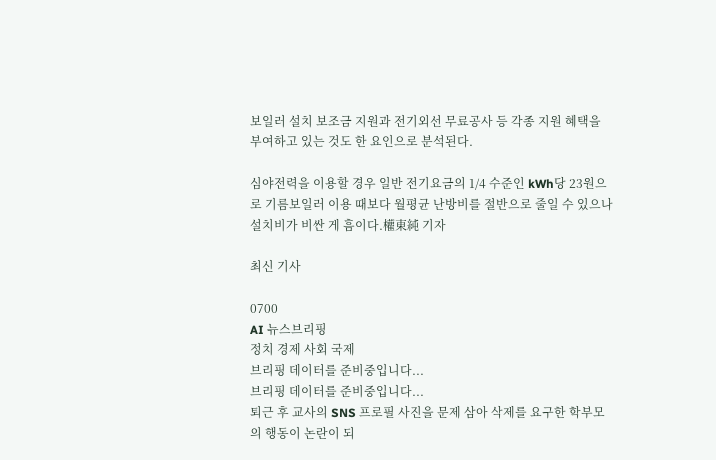보일러 설치 보조금 지원과 전기외선 무료공사 등 각종 지원 혜택을 부여하고 있는 것도 한 요인으로 분석된다.

심야전력을 이용할 경우 일반 전기요금의 1/4 수준인 kWh당 23원으로 기름보일러 이용 때보다 월평균 난방비를 절반으로 줄일 수 있으나 설치비가 비싼 게 흠이다.權東純 기자

최신 기사

0700
AI 뉴스브리핑
정치 경제 사회 국제
브리핑 데이터를 준비중입니다...
브리핑 데이터를 준비중입니다...
퇴근 후 교사의 SNS 프로필 사진을 문제 삼아 삭제를 요구한 학부모의 행동이 논란이 되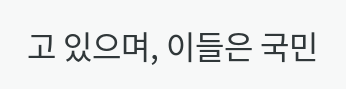고 있으며, 이들은 국민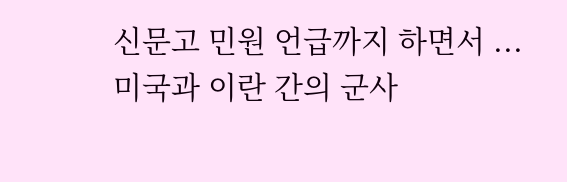신문고 민원 언급까지 하면서 ...
미국과 이란 간의 군사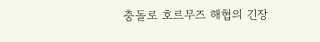충돌로 호르무즈 해협의 긴장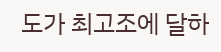도가 최고조에 달하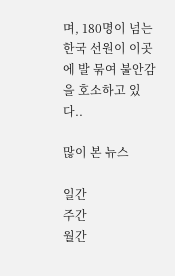며, 180명이 넘는 한국 선원이 이곳에 발 묶여 불안감을 호소하고 있다..

많이 본 뉴스

일간
주간
월간